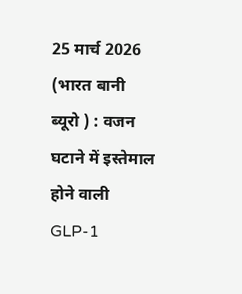25 मार्च 2026 (भारत बानी ब्यूरो ) : वजन घटाने में इस्तेमाल होने वाली GLP-1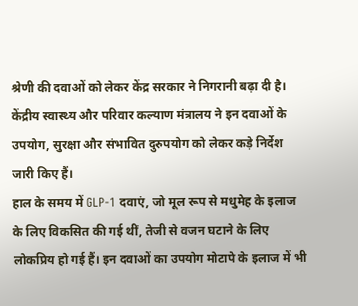श्रेणी की दवाओं को लेकर केंद्र सरकार ने निगरानी बढ़ा दी है। केंद्रीय स्वास्थ्य और परिवार कल्याण मंत्रालय ने इन दवाओं के उपयोग, सुरक्षा और संभावित दुरुपयोग को लेकर कड़े निर्देश जारी किए हैं।
हाल के समय में GLP-1 दवाएं, जो मूल रूप से मधुमेह के इलाज के लिए विकसित की गई थीं, तेजी से वजन घटाने के लिए लोकप्रिय हो गई हैं। इन दवाओं का उपयोग मोटापे के इलाज में भी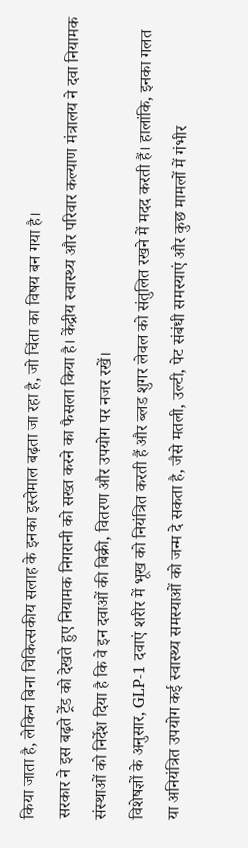किया जाता है, लेकिन बिना चिकित्सकीय सलाह के इनका इस्तेमाल बढ़ता जा रहा है, जो चिंता का विषय बन गया है।
सरकार ने इस बढ़ते ट्रेंड को देखते हुए नियामक निगरानी को सख्त करने का फैसला किया है। केंद्रीय स्वास्थ्य और परिवार कल्याण मंत्रालय ने दवा नियामक संस्थाओं को निर्देश दिया है कि वे इन दवाओं की बिक्री, वितरण और उपयोग पर नजर रखें।
विशेषज्ञों के अनुसार, GLP-1 दवाएं शरीर में भूख को नियंत्रित करती हैं और ब्लड शुगर लेवल को संतुलित रखने में मदद करती हैं। हालांकि, इनका गलत या अनियंत्रित उपयोग कई स्वास्थ्य समस्याओं को जन्म दे सकता है, जैसे मतली, उल्टी, पेट संबंधी समस्याएं और कुछ मामलों में गंभीर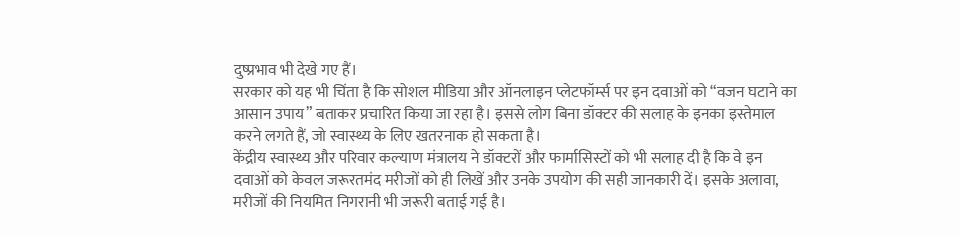दुष्प्रभाव भी देखे गए हैं।
सरकार को यह भी चिंता है कि सोशल मीडिया और ऑनलाइन प्लेटफॉर्म्स पर इन दवाओं को “वजन घटाने का आसान उपाय” बताकर प्रचारित किया जा रहा है। इससे लोग बिना डॉक्टर की सलाह के इनका इस्तेमाल करने लगते हैं, जो स्वास्थ्य के लिए खतरनाक हो सकता है।
केंद्रीय स्वास्थ्य और परिवार कल्याण मंत्रालय ने डॉक्टरों और फार्मासिस्टों को भी सलाह दी है कि वे इन दवाओं को केवल जरूरतमंद मरीजों को ही लिखें और उनके उपयोग की सही जानकारी दें। इसके अलावा, मरीजों की नियमित निगरानी भी जरूरी बताई गई है।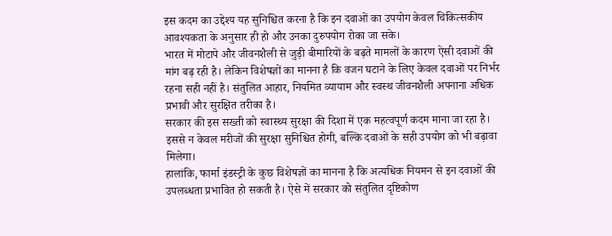इस कदम का उद्देश्य यह सुनिश्चित करना है कि इन दवाओं का उपयोग केवल चिकित्सकीय आवश्यकता के अनुसार ही हो और उनका दुरुपयोग रोका जा सके।
भारत में मोटापे और जीवनशैली से जुड़ी बीमारियों के बढ़ते मामलों के कारण ऐसी दवाओं की मांग बढ़ रही है। लेकिन विशेषज्ञों का मानना है कि वजन घटाने के लिए केवल दवाओं पर निर्भर रहना सही नहीं है। संतुलित आहार, नियमित व्यायाम और स्वस्थ जीवनशैली अपनाना अधिक प्रभावी और सुरक्षित तरीका है।
सरकार की इस सख्ती को स्वास्थ्य सुरक्षा की दिशा में एक महत्वपूर्ण कदम माना जा रहा है। इससे न केवल मरीजों की सुरक्षा सुनिश्चित होगी, बल्कि दवाओं के सही उपयोग को भी बढ़ावा मिलेगा।
हालांकि, फार्मा इंडस्ट्री के कुछ विशेषज्ञों का मानना है कि अत्यधिक नियमन से इन दवाओं की उपलब्धता प्रभावित हो सकती है। ऐसे में सरकार को संतुलित दृष्टिकोण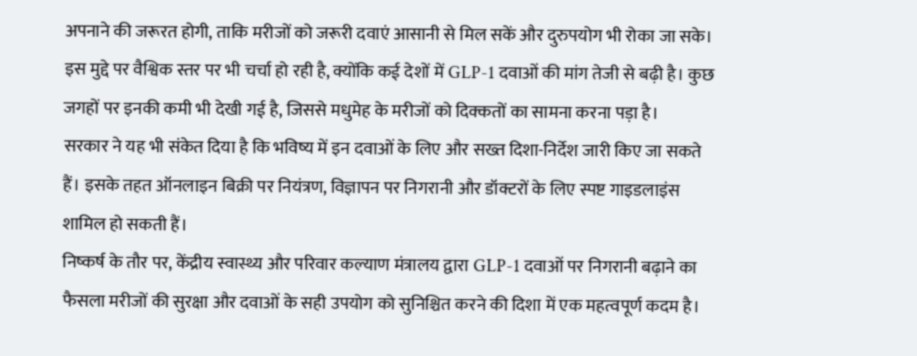अपनाने की जरूरत होगी, ताकि मरीजों को जरूरी दवाएं आसानी से मिल सकें और दुरुपयोग भी रोका जा सके।
इस मुद्दे पर वैश्विक स्तर पर भी चर्चा हो रही है, क्योंकि कई देशों में GLP-1 दवाओं की मांग तेजी से बढ़ी है। कुछ जगहों पर इनकी कमी भी देखी गई है, जिससे मधुमेह के मरीजों को दिक्कतों का सामना करना पड़ा है।
सरकार ने यह भी संकेत दिया है कि भविष्य में इन दवाओं के लिए और सख्त दिशा-निर्देश जारी किए जा सकते हैं। इसके तहत ऑनलाइन बिक्री पर नियंत्रण, विज्ञापन पर निगरानी और डॉक्टरों के लिए स्पष्ट गाइडलाइंस शामिल हो सकती हैं।
निष्कर्ष के तौर पर, केंद्रीय स्वास्थ्य और परिवार कल्याण मंत्रालय द्वारा GLP-1 दवाओं पर निगरानी बढ़ाने का फैसला मरीजों की सुरक्षा और दवाओं के सही उपयोग को सुनिश्चित करने की दिशा में एक महत्वपूर्ण कदम है।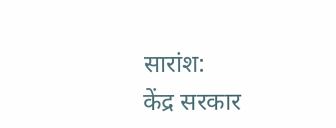सारांश:
केंद्र सरकार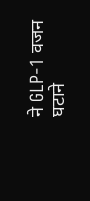ने GLP-1 वजन घटाने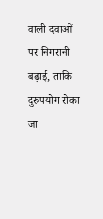वाली दवाओं पर निगरानी बढ़ाई, ताकि दुरुपयोग रोका जा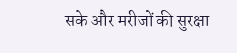सके और मरीजों की सुरक्षा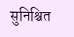सुनिश्चित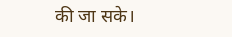की जा सके।